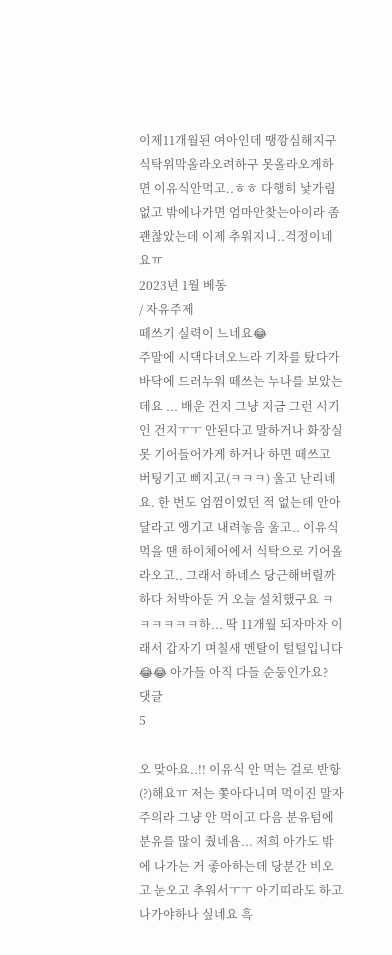이제11개월된 여아인데 땡깡심해지구 식탁위막올라오려하구 못올라오게하면 이유식안먹고..ㅎㅎ 다행히 낯가림없고 밖에나가면 엄마안찾는아이라 좀괜찮았는데 이제 추워지니..걱정이네요ㅠ
2023년 1월 베동
/ 자유주제
떼쓰기 실력이 느네요😂
주말에 시댁다녀오느라 기차를 탔다가 바닥에 드러누워 떼쓰는 누나를 보았는데요 ... 배운 건지 그냥 지금 그런 시기인 건지ㅜㅜ 안된다고 말하거나 화장실 못 기어들어가게 하거나 하면 떼쓰고 버팅기고 삐지고(ㅋㅋㅋ) 울고 난리네요. 한 번도 엄껌이었던 적 없는데 안아달라고 앵기고 내려놓음 울고.. 이유식 먹을 땐 하이체어에서 식탁으로 기어올라오고.. 그래서 하네스 당근해버릴까 하다 처박아둔 거 오늘 설치했구요 ㅋㅋㅋㅋㅋㅋ하... 딱 11개월 되자마자 이래서 갑자기 며칠새 멘탈이 털털입니다😂😂 아가들 아직 다들 순둥인가요?
댓글
5

오 맞아요..!! 이유식 안 먹는 걸로 반항(?)해요ㅠ 저는 쫓아다니며 먹이진 말자 주의라 그냥 안 먹이고 다음 분유텀에 분유를 많이 줬네욤... 저희 아가도 밖에 나가는 거 좋아하는데 당분간 비오고 눈오고 추워서ㅜㅜ 아기띠라도 하고 나가야하나 싶네요 흑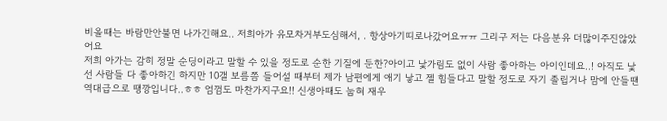비올때는 바람만안불면 나가긴해요.. 저희아가 유모차거부도심해서, . 항상아기띠로나갔어요ㅠㅠ 그리구 저는 다음분유 더많이주진않았어요
저희 아가는 감히 정말 순딩이라고 말할 수 있을 정도로 순한 기질에 둔한?아이고 낯가림도 없이 사람 좋아하는 아이인데요..! 아직도 낯선 사람들 다 좋아하긴 하지만 10갤 보름쯤 들어설 때부터 제가 남편에게 애기 낳고 젤 힘들다고 말할 정도로 자기 졸립거나 맘에 안들땐 역대급으로 땡깡입니다..ㅎㅎ 엄껌도 마찬가지구요!! 신생아때도 눕혀 재우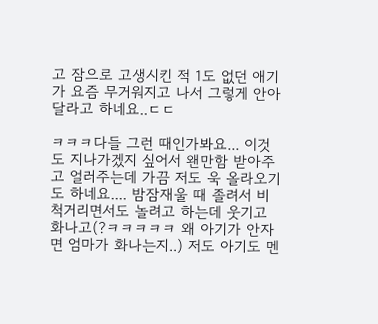고 잠으로 고생시킨 적 1도 없던 애기가 요즘 무거워지고 나서 그렇게 안아달라고 하네요..ㄷㄷ

ㅋㅋㅋ다들 그런 때인가봐요... 이것도 지나가겠지 싶어서 왠만함 받아주고 얼러주는데 가끔 저도 욱 올라오기도 하네요.... 밤잠재울 때 졸려서 비척거리면서도 놀려고 하는데 웃기고 화나고(?ㅋㅋㅋㅋㅋ 왜 아기가 안자면 엄마가 화나는지..) 저도 아기도 멘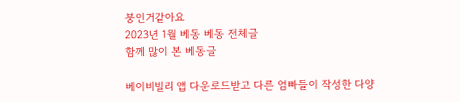붕인거같아요
2023년 1월 베동 베동 전체글
함께 많이 본 베동글

베이비빌리 앱 다운로드받고 다른 엄빠들이 작성한 다양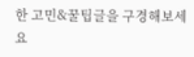한 고민&꿀팁글을 구경해보세요